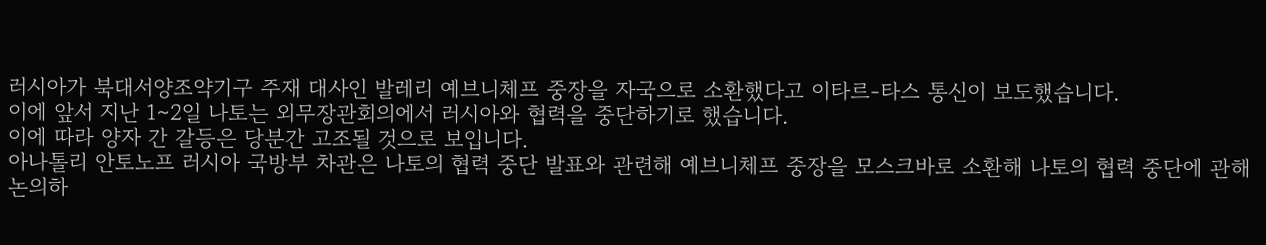러시아가 북대서양조약기구 주재 대사인 발레리 예브니체프 중장을 자국으로 소환했다고 이타르-타스 통신이 보도했습니다.
이에 앞서 지난 1∼2일 나토는 외무장관회의에서 러시아와 협력을 중단하기로 했습니다.
이에 따라 양자 간 갈등은 당분간 고조될 것으로 보입니다.
아나톨리 안토노프 러시아 국방부 차관은 나토의 협력 중단 발표와 관련해 예브니체프 중장을 모스크바로 소환해 나토의 협력 중단에 관해 논의하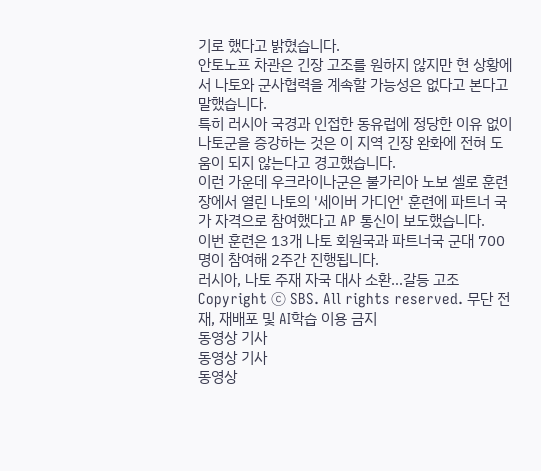기로 했다고 밝혔습니다.
안토노프 차관은 긴장 고조를 원하지 않지만 현 상황에서 나토와 군사협력을 계속할 가능성은 없다고 본다고 말했습니다.
특히 러시아 국경과 인접한 동유럽에 정당한 이유 없이 나토군을 증강하는 것은 이 지역 긴장 완화에 전혀 도움이 되지 않는다고 경고했습니다.
이런 가운데 우크라이나군은 불가리아 노보 셀로 훈련장에서 열린 나토의 '세이버 가디언' 훈련에 파트너 국가 자격으로 참여했다고 AP 통신이 보도했습니다.
이번 훈련은 13개 나토 회원국과 파트너국 군대 700명이 참여해 2주간 진행됩니다.
러시아, 나토 주재 자국 대사 소환…갈등 고조
Copyright Ⓒ SBS. All rights reserved. 무단 전재, 재배포 및 AI학습 이용 금지
동영상 기사
동영상 기사
동영상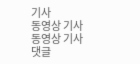기사
동영상 기사
동영상 기사
댓글